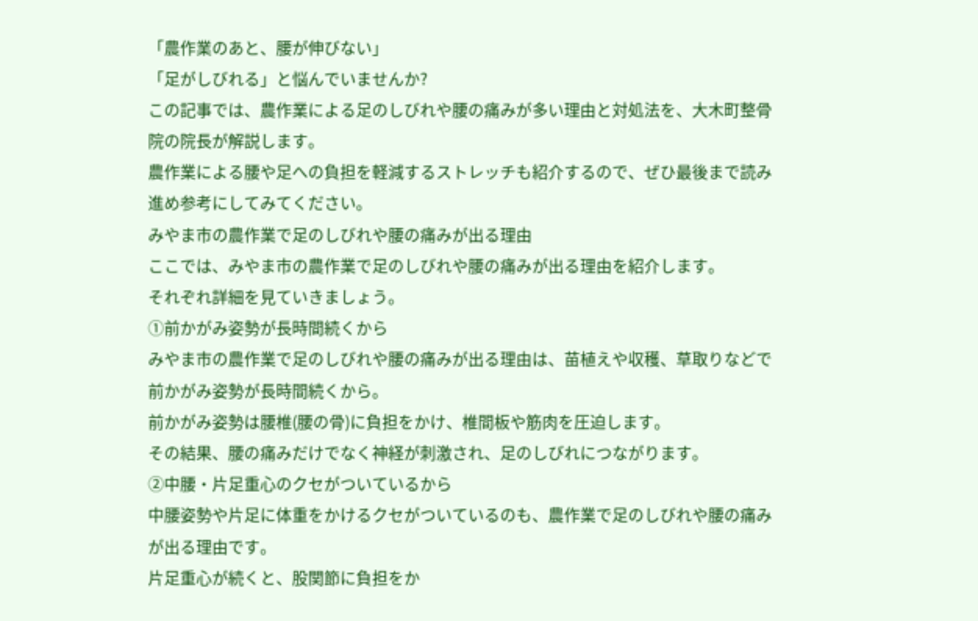「農作業のあと、腰が伸びない」
「足がしびれる」と悩んでいませんか?
この記事では、農作業による足のしびれや腰の痛みが多い理由と対処法を、大木町整骨院の院長が解説します。
農作業による腰や足への負担を軽減するストレッチも紹介するので、ぜひ最後まで読み進め参考にしてみてください。
みやま市の農作業で足のしびれや腰の痛みが出る理由
ここでは、みやま市の農作業で足のしびれや腰の痛みが出る理由を紹介します。
それぞれ詳細を見ていきましょう。
①前かがみ姿勢が長時間続くから
みやま市の農作業で足のしびれや腰の痛みが出る理由は、苗植えや収穫、草取りなどで前かがみ姿勢が長時間続くから。
前かがみ姿勢は腰椎(腰の骨)に負担をかけ、椎間板や筋肉を圧迫します。
その結果、腰の痛みだけでなく神経が刺激され、足のしびれにつながります。
②中腰・片足重心のクセがついているから
中腰姿勢や片足に体重をかけるクセがついているのも、農作業で足のしびれや腰の痛みが出る理由です。
片足重心が続くと、股関節に負担をか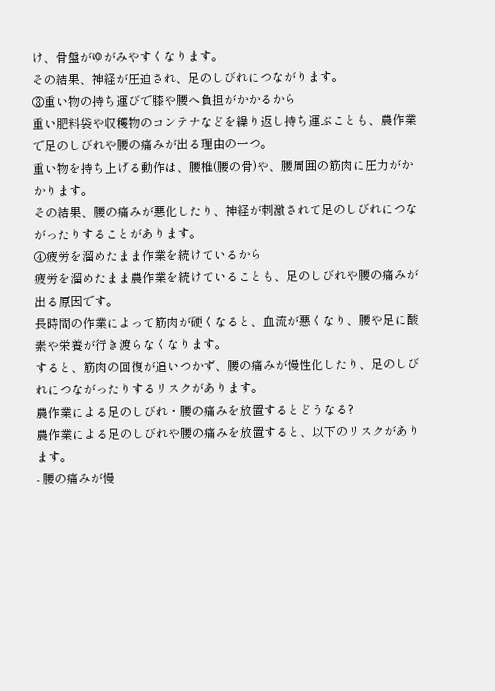け、骨盤がゆがみやすくなります。
その結果、神経が圧迫され、足のしびれにつながります。
③重い物の持ち運びで膝や腰へ負担がかかるから
重い肥料袋や収穫物のコンテナなどを繰り返し持ち運ぶことも、農作業で足のしびれや腰の痛みが出る理由の一つ。
重い物を持ち上げる動作は、腰椎(腰の骨)や、腰周囲の筋肉に圧力がかかります。
その結果、腰の痛みが悪化したり、神経が刺激されて足のしびれにつながったりすることがあります。
④疲労を溜めたまま作業を続けているから
疲労を溜めたまま農作業を続けていることも、足のしびれや腰の痛みが出る原因です。
長時間の作業によって筋肉が硬くなると、血流が悪くなり、腰や足に酸素や栄養が行き渡らなくなります。
すると、筋肉の回復が追いつかず、腰の痛みが慢性化したり、足のしびれにつながったりするリスクがあります。
農作業による足のしびれ・腰の痛みを放置するとどうなる?
農作業による足のしびれや腰の痛みを放置すると、以下のリスクがあります。
- 腰の痛みが慢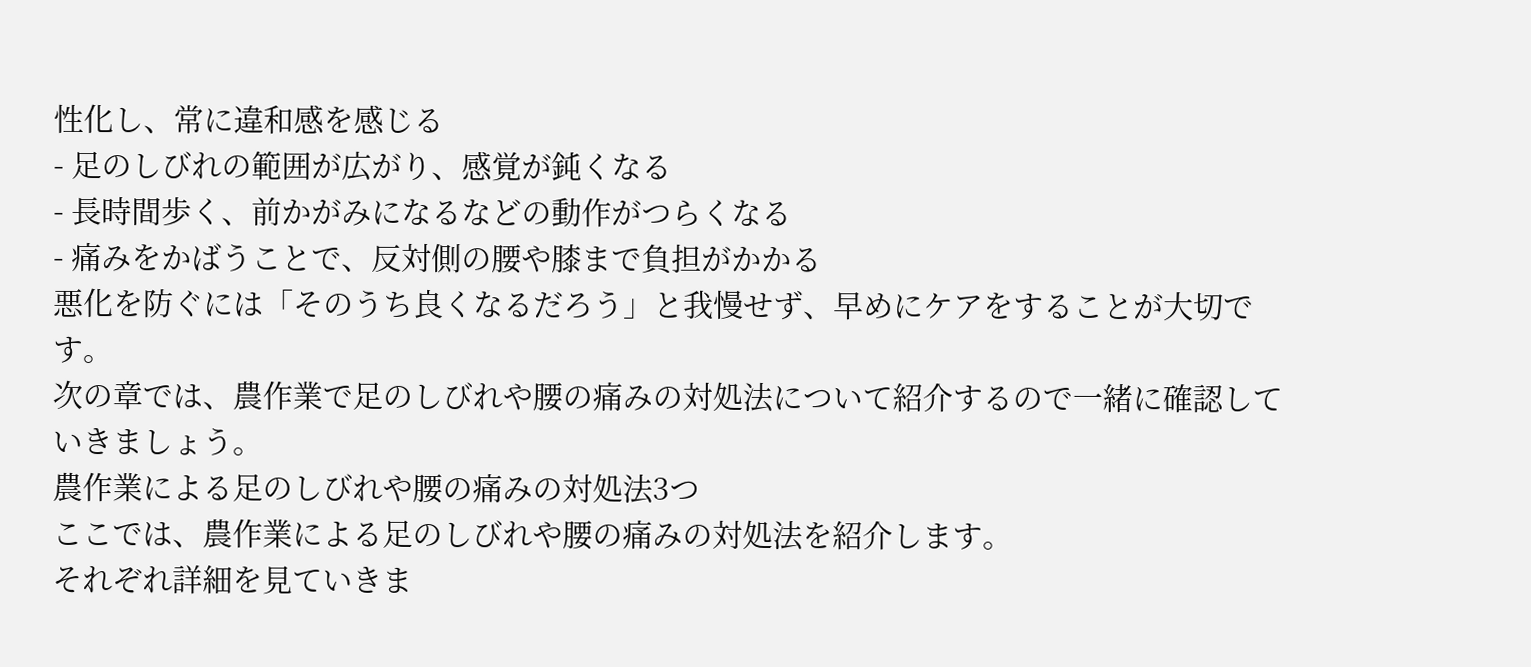性化し、常に違和感を感じる
- 足のしびれの範囲が広がり、感覚が鈍くなる
- 長時間歩く、前かがみになるなどの動作がつらくなる
- 痛みをかばうことで、反対側の腰や膝まで負担がかかる
悪化を防ぐには「そのうち良くなるだろう」と我慢せず、早めにケアをすることが大切です。
次の章では、農作業で足のしびれや腰の痛みの対処法について紹介するので一緒に確認していきましょう。
農作業による足のしびれや腰の痛みの対処法3つ
ここでは、農作業による足のしびれや腰の痛みの対処法を紹介します。
それぞれ詳細を見ていきま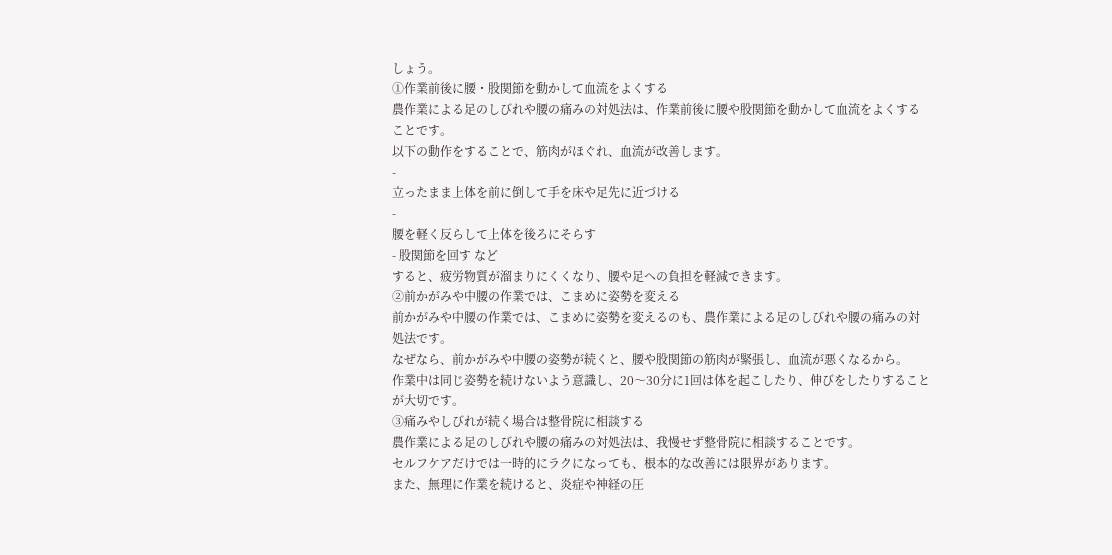しょう。
①作業前後に腰・股関節を動かして血流をよくする
農作業による足のしびれや腰の痛みの対処法は、作業前後に腰や股関節を動かして血流をよくすることです。
以下の動作をすることで、筋肉がほぐれ、血流が改善します。
-
立ったまま上体を前に倒して手を床や足先に近づける
-
腰を軽く反らして上体を後ろにそらす
- 股関節を回す など
すると、疲労物質が溜まりにくくなり、腰や足への負担を軽減できます。
②前かがみや中腰の作業では、こまめに姿勢を変える
前かがみや中腰の作業では、こまめに姿勢を変えるのも、農作業による足のしびれや腰の痛みの対処法です。
なぜなら、前かがみや中腰の姿勢が続くと、腰や股関節の筋肉が緊張し、血流が悪くなるから。
作業中は同じ姿勢を続けないよう意識し、20〜30分に1回は体を起こしたり、伸びをしたりすることが大切です。
③痛みやしびれが続く場合は整骨院に相談する
農作業による足のしびれや腰の痛みの対処法は、我慢せず整骨院に相談することです。
セルフケアだけでは一時的にラクになっても、根本的な改善には限界があります。
また、無理に作業を続けると、炎症や神経の圧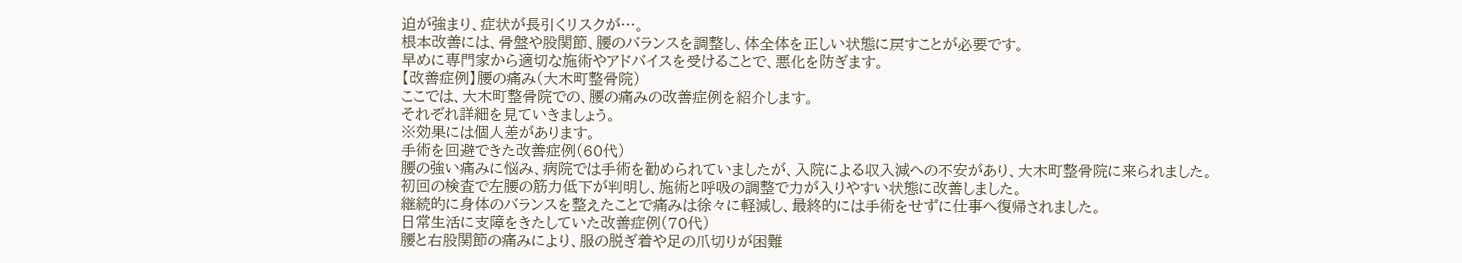迫が強まり、症状が長引くリスクが…。
根本改善には、骨盤や股関節、腰のバランスを調整し、体全体を正しい状態に戻すことが必要です。
早めに専門家から適切な施術やアドバイスを受けることで、悪化を防ぎます。
【改善症例】腰の痛み(大木町整骨院)
ここでは、大木町整骨院での、腰の痛みの改善症例を紹介します。
それぞれ詳細を見ていきましょう。
※効果には個人差があります。
手術を回避できた改善症例(60代)
腰の強い痛みに悩み、病院では手術を勧められていましたが、入院による収入減への不安があり、大木町整骨院に来られました。
初回の検査で左腰の筋力低下が判明し、施術と呼吸の調整で力が入りやすい状態に改善しました。
継続的に身体のバランスを整えたことで痛みは徐々に軽減し、最終的には手術をせずに仕事へ復帰されました。
日常生活に支障をきたしていた改善症例(70代)
腰と右股関節の痛みにより、服の脱ぎ着や足の爪切りが困難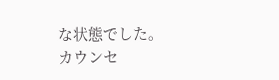な状態でした。
カウンセ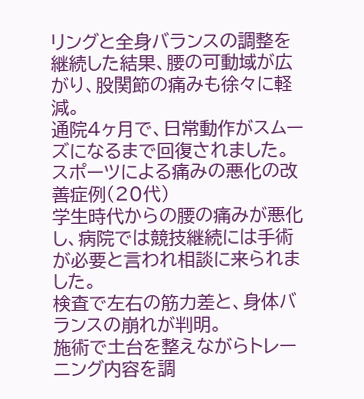リングと全身バランスの調整を継続した結果、腰の可動域が広がり、股関節の痛みも徐々に軽減。
通院4ヶ月で、日常動作がスムーズになるまで回復されました。
スポーツによる痛みの悪化の改善症例(20代)
学生時代からの腰の痛みが悪化し、病院では競技継続には手術が必要と言われ相談に来られました。
検査で左右の筋力差と、身体バランスの崩れが判明。
施術で土台を整えながらトレーニング内容を調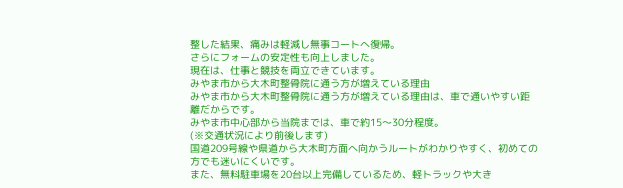整した結果、痛みは軽減し無事コートへ復帰。
さらにフォームの安定性も向上しました。
現在は、仕事と競技を両立できています。
みやま市から大木町整骨院に通う方が増えている理由
みやま市から大木町整骨院に通う方が増えている理由は、車で通いやすい距離だからです。
みやま市中心部から当院までは、車で約15〜30分程度。
(※交通状況により前後します)
国道209号線や県道から大木町方面へ向かうルートがわかりやすく、初めての方でも迷いにくいです。
また、無料駐車場を20台以上完備しているため、軽トラックや大き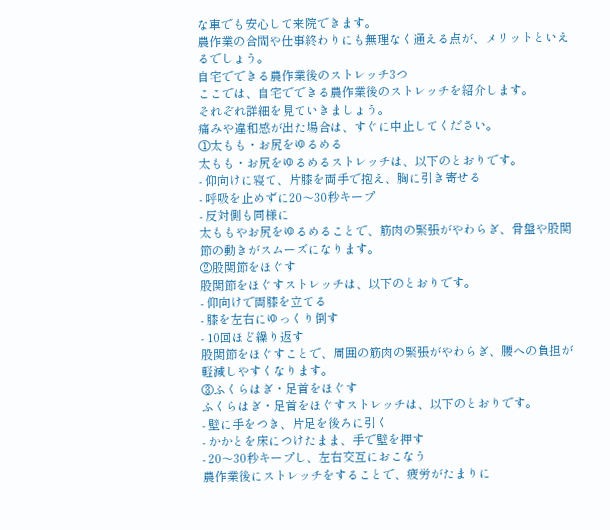な車でも安心して来院できます。
農作業の合間や仕事終わりにも無理なく通える点が、メリットといえるでしょう。
自宅でできる農作業後のストレッチ3つ
ここでは、自宅でできる農作業後のストレッチを紹介します。
それぞれ詳細を見ていきましょう。
痛みや違和感が出た場合は、すぐに中止してください。
①太もも・お尻をゆるめる
太もも・お尻をゆるめるストレッチは、以下のとおりです。
- 仰向けに寝て、片膝を両手で抱え、胸に引き寄せる
- 呼吸を止めずに20〜30秒キープ
- 反対側も同様に
太ももやお尻をゆるめることで、筋肉の緊張がやわらぎ、骨盤や股関節の動きがスムーズになります。
②股関節をほぐす
股関節をほぐすストレッチは、以下のとおりです。
- 仰向けで両膝を立てる
- 膝を左右にゆっくり倒す
- 10回ほど繰り返す
股関節をほぐすことで、周囲の筋肉の緊張がやわらぎ、腰への負担が軽減しやすくなります。
③ふくらはぎ・足首をほぐす
ふくらはぎ・足首をほぐすストレッチは、以下のとおりです。
- 壁に手をつき、片足を後ろに引く
- かかとを床につけたまま、手で壁を押す
- 20〜30秒キープし、左右交互におこなう
農作業後にストレッチをすることで、疲労がたまりに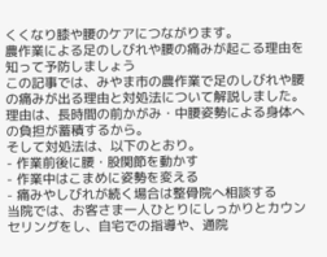くくなり膝や腰のケアにつながります。
農作業による足のしびれや腰の痛みが起こる理由を知って予防しましょう
この記事では、みやま市の農作業で足のしびれや腰の痛みが出る理由と対処法について解説しました。
理由は、長時間の前かがみ・中腰姿勢による身体への負担が蓄積するから。
そして対処法は、以下のとおり。
- 作業前後に腰・股関節を動かす
- 作業中はこまめに姿勢を変える
- 痛みやしびれが続く場合は整骨院へ相談する
当院では、お客さま一人ひとりにしっかりとカウンセリングをし、自宅での指導や、通院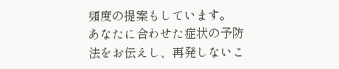頻度の提案もしています。
あなたに合わせた症状の予防法をお伝えし、再発しないこ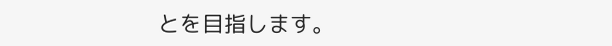とを目指します。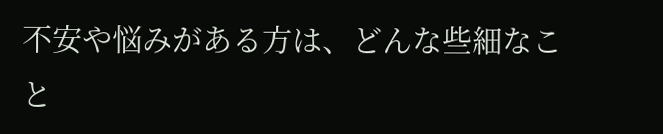不安や悩みがある方は、どんな些細なこと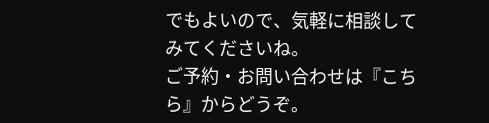でもよいので、気軽に相談してみてくださいね。
ご予約・お問い合わせは『こちら』からどうぞ。